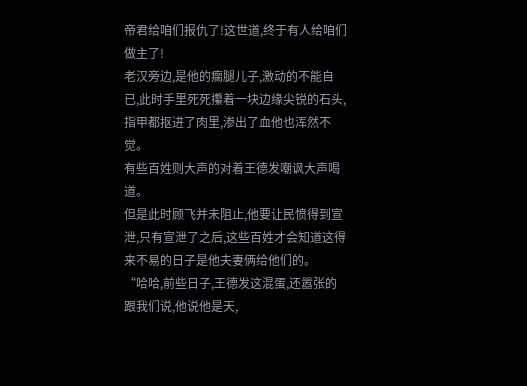帝君给咱们报仇了!这世道,终于有人给咱们做主了!
老汉旁边,是他的瘸腿儿子,激动的不能自已,此时手里死死攥着一块边缘尖锐的石头,指甲都抠进了肉里,渗出了血他也浑然不觉。
有些百姓则大声的对着王德发嘲讽大声喝道。
但是此时顾飞并未阻止,他要让民愤得到宣泄,只有宣泄了之后,这些百姓才会知道这得来不易的日子是他夫妻俩给他们的。
“哈哈,前些日子,王德发这混蛋,还嚣张的跟我们说,他说他是天,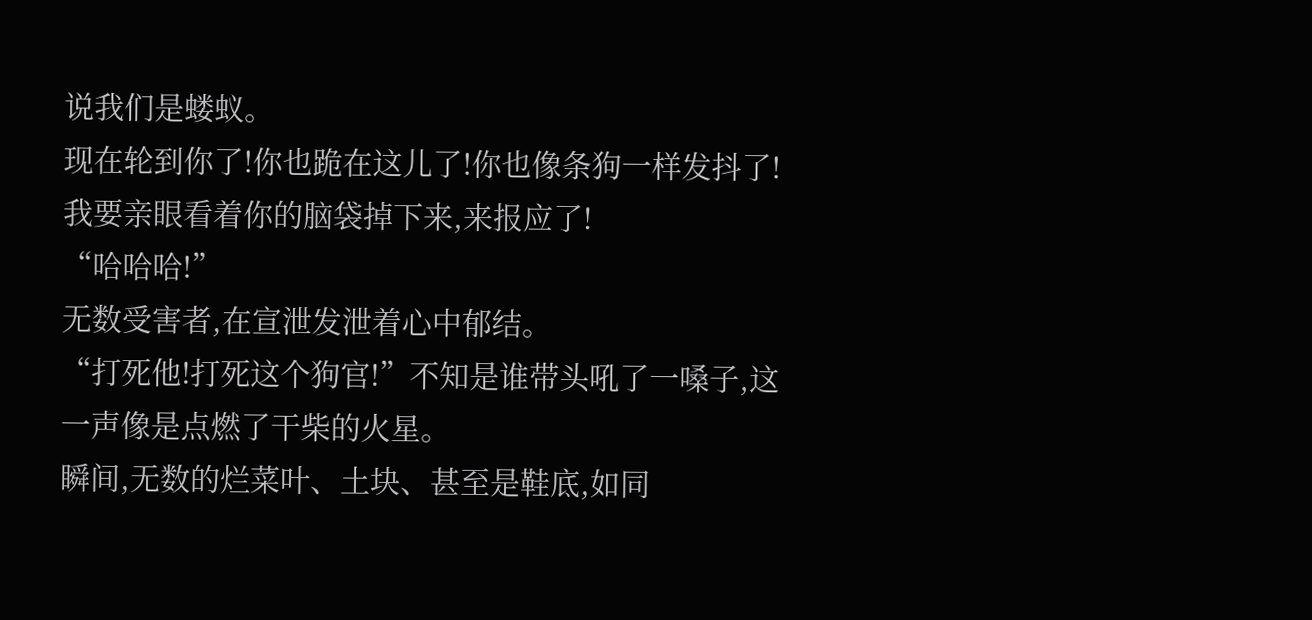说我们是蝼蚁。
现在轮到你了!你也跪在这儿了!你也像条狗一样发抖了!我要亲眼看着你的脑袋掉下来,来报应了!
“哈哈哈!”
无数受害者,在宣泄发泄着心中郁结。
“打死他!打死这个狗官!”不知是谁带头吼了一嗓子,这一声像是点燃了干柴的火星。
瞬间,无数的烂菜叶、土块、甚至是鞋底,如同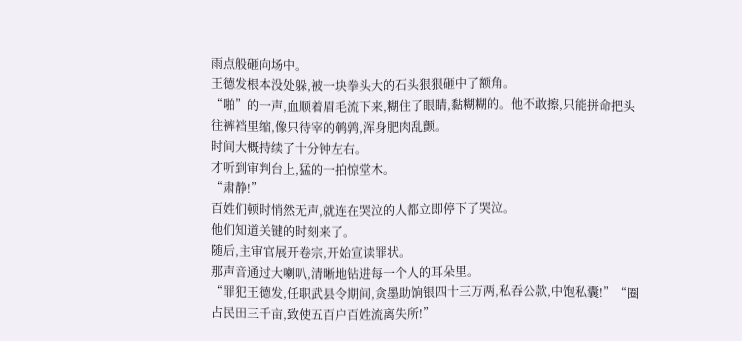雨点般砸向场中。
王德发根本没处躲,被一块拳头大的石头狠狠砸中了额角。
“啪”的一声,血顺着眉毛流下来,糊住了眼睛,黏糊糊的。他不敢擦,只能拼命把头往裤裆里缩,像只待宰的鹌鹑,浑身肥肉乱颤。
时间大概持续了十分钟左右。
才听到审判台上,猛的一拍惊堂木。
“肃静!”
百姓们顿时悄然无声,就连在哭泣的人都立即停下了哭泣。
他们知道关键的时刻来了。
随后,主审官展开卷宗,开始宣读罪状。
那声音通过大喇叭,清晰地钻进每一个人的耳朵里。
“罪犯王德发,任职武县令期间,贪墨助饷银四十三万两,私吞公款,中饱私囊!”“圈占民田三千亩,致使五百户百姓流离失所!”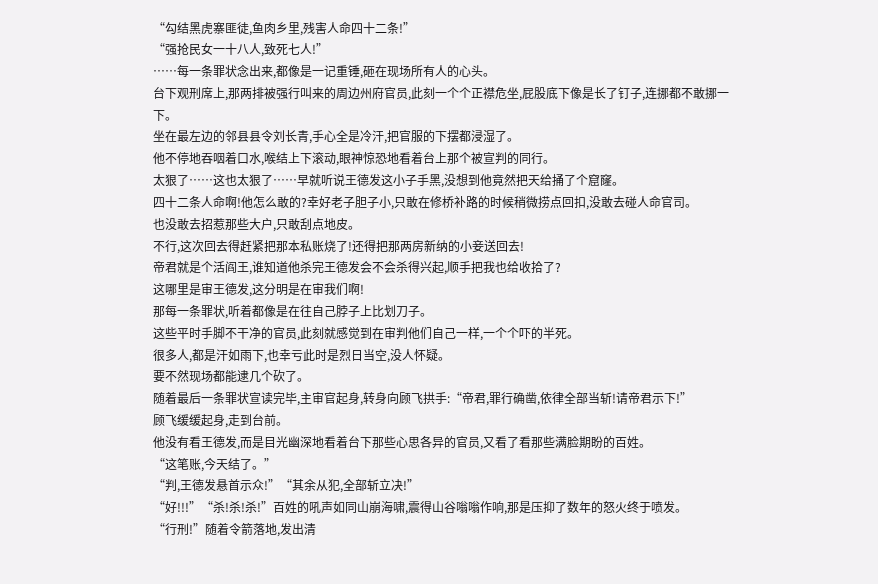“勾结黑虎寨匪徒,鱼肉乡里,残害人命四十二条!”
“强抢民女一十八人,致死七人!”
……每一条罪状念出来,都像是一记重锤,砸在现场所有人的心头。
台下观刑席上,那两排被强行叫来的周边州府官员,此刻一个个正襟危坐,屁股底下像是长了钉子,连挪都不敢挪一下。
坐在最左边的邻县县令刘长青,手心全是冷汗,把官服的下摆都浸湿了。
他不停地吞咽着口水,喉结上下滚动,眼神惊恐地看着台上那个被宣判的同行。
太狠了……这也太狠了……早就听说王德发这小子手黑,没想到他竟然把天给捅了个窟窿。
四十二条人命啊!他怎么敢的?幸好老子胆子小,只敢在修桥补路的时候稍微捞点回扣,没敢去碰人命官司。
也没敢去招惹那些大户,只敢刮点地皮。
不行,这次回去得赶紧把那本私账烧了!还得把那两房新纳的小妾送回去!
帝君就是个活阎王,谁知道他杀完王德发会不会杀得兴起,顺手把我也给收拾了?
这哪里是审王德发,这分明是在审我们啊!
那每一条罪状,听着都像是在往自己脖子上比划刀子。
这些平时手脚不干净的官员,此刻就感觉到在审判他们自己一样,一个个吓的半死。
很多人,都是汗如雨下,也幸亏此时是烈日当空,没人怀疑。
要不然现场都能逮几个砍了。
随着最后一条罪状宣读完毕,主审官起身,转身向顾飞拱手:“帝君,罪行确凿,依律全部当斩!请帝君示下!”
顾飞缓缓起身,走到台前。
他没有看王德发,而是目光幽深地看着台下那些心思各异的官员,又看了看那些满脸期盼的百姓。
“这笔账,今天结了。”
“判,王德发悬首示众!”“其余从犯,全部斩立决!”
“好!!!”“杀!杀!杀!”百姓的吼声如同山崩海啸,震得山谷嗡嗡作响,那是压抑了数年的怒火终于喷发。
“行刑!”随着令箭落地,发出清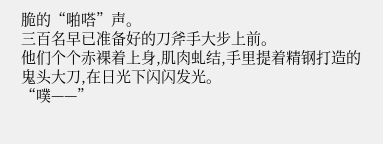脆的“啪嗒”声。
三百名早已准备好的刀斧手大步上前。
他们个个赤裸着上身,肌肉虬结,手里提着精钢打造的鬼头大刀,在日光下闪闪发光。
“噗——”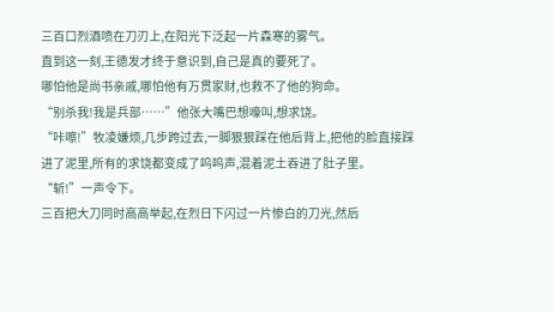三百口烈酒喷在刀刃上,在阳光下泛起一片森寒的雾气。
直到这一刻,王德发才终于意识到,自己是真的要死了。
哪怕他是尚书亲戚,哪怕他有万贯家财,也救不了他的狗命。
“别杀我!我是兵部……”他张大嘴巴想嚎叫,想求饶。
“咔嚓!”牧凌嫌烦,几步跨过去,一脚狠狠踩在他后背上,把他的脸直接踩进了泥里,所有的求饶都变成了呜呜声,混着泥土吞进了肚子里。
“斩!”一声令下。
三百把大刀同时高高举起,在烈日下闪过一片惨白的刀光,然后